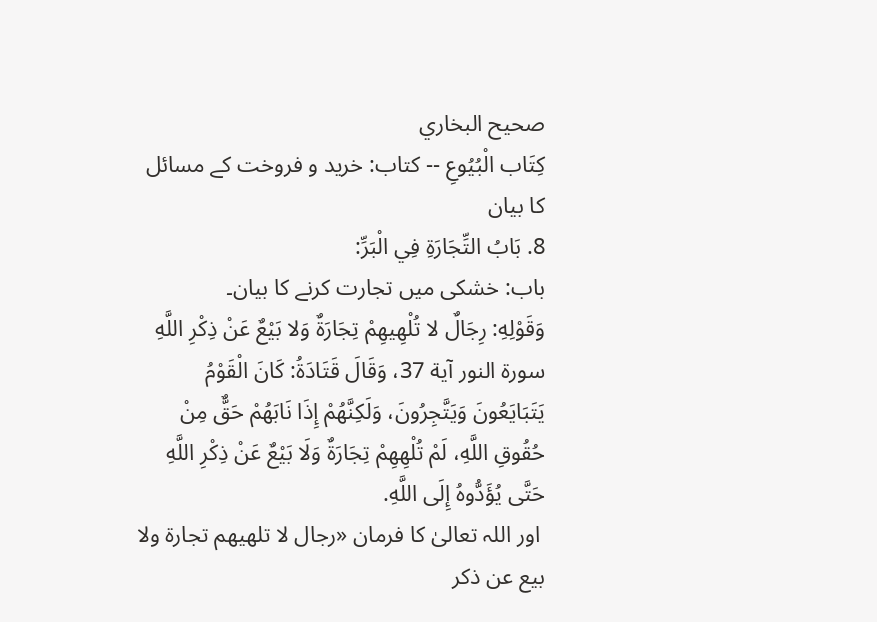صحيح البخاري
كِتَاب الْبُيُوعِ -- کتاب: خرید و فروخت کے مسائل کا بیان
8. بَابُ التِّجَارَةِ فِي الْبَرِّ:
باب: خشکی میں تجارت کرنے کا بیان۔
وَقَوْلِهِ: رِجَالٌ لا تُلْهِيهِمْ تِجَارَةٌ وَلا بَيْعٌ عَنْ ذِكْرِ اللَّهِ سورة النور آية 37، وَقَالَ قَتَادَةُ: كَانَ الْقَوْمُ يَتَبَايَعُونَ وَيَتَّجِرُونَ، وَلَكِنَّهُمْ إِذَا نَابَهُمْ حَقٌّ مِنْ حُقُوقِ اللَّهِ، لَمْ تُلْهِهِمْ تِجَارَةٌ وَلَا بَيْعٌ عَنْ ذِكْرِ اللَّهِ حَتَّى يُؤَدُّوهُ إِلَى اللَّهِ.
 اور اللہ تعالیٰ کا فرمان «رجال لا تلهيهم تجارة ولا بيع عن ذكر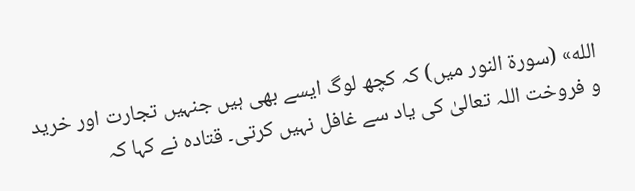الله» (سورۃ النور میں) کہ کچھ لوگ ایسے بھی ہیں جنہیں تجارت اور خرید و فروخت اللہ تعالیٰ کی یاد سے غافل نہیں کرتی۔ قتادہ نے کہا کہ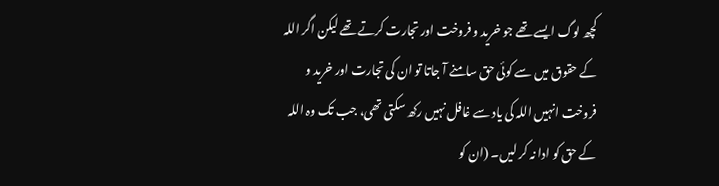کچھ لوگ ایسے تھے جو خرید و فروخت اور تجارت کرتے تھے لیکن اگر اللہ کے حقوق میں سے کوئی حق سامنے آ جاتا تو ان کی تجارت اور خرید و فروخت انہیں اللہ کی یاد سے غافل نہیں رکھ سکتی تھی، جب تک وہ اللہ کے حق کو ادا نہ کر لیں۔ (ان کو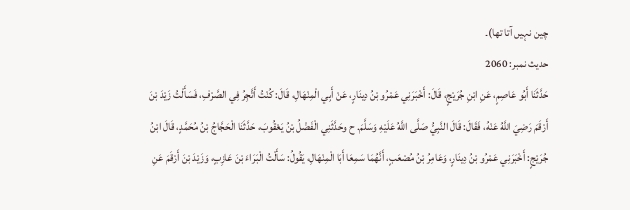چین نہیں آتا تھا)۔
حدیث نمبر: 2060
حَدَّثَنَا أَبُو عَاصِمٍ، عَنِ ابْنِ جُرَيْجٍ، قَالَ: أَخْبَرَنِي عَمْرُو بْنُ دِينَارٍ، عَنْ أَبِي الْمِنْهَالِ، قَالَ: كُنْتُ أَتَّجِرُ فِي الصَّرْفِ، فَسَأَلْتُ زَيْدَ بْنَ أَرْقَمَ رَضِيَ اللَّهُ عَنْهُ، فَقَالَ: قَالَ النَّبِيُّ صَلَّى اللَّهُ عَلَيْهِ وَسَلَّمَ. ح وحَدَّثَنِي الْفَضْلُ بْنُ يَعْقُوبَ، حَدَّثَنَا الْحَجَّاجُ بْنُ مُحَمَّدٍ، قَالَ ابْنُ جُرَيْجٍ: أَخْبَرَنِي عَمْرُو بْنُ دِينَارٍ، وَعَامِرُ بْنُ مُصْعَبٍ، أَنَّهُمَا سَمِعَا أَبَا الْمِنْهَالِ، يَقُولُ: سَأَلْتُ الْبَرَاءَ بْنَ عَازِبٍ، وَزَيْدَ بْنَ أَرْقَمَ عَنِ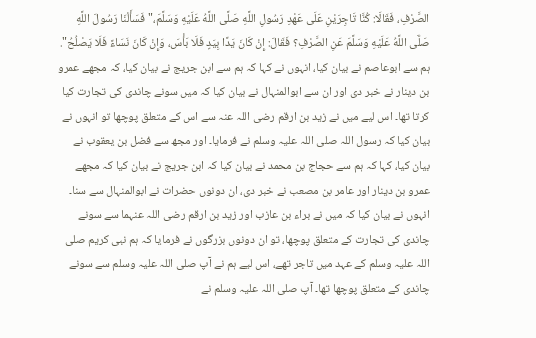الصَّرْفِ، فَقَالَا: كُنَّا تَاجِرَيْنِ عَلَى عَهْدِ رَسُولِ اللَّهِ صَلَّى اللَّهُ عَلَيْهِ وَسَلَّمَ،" فَسَأَلْنَا رَسُولَ اللَّهِ صَلَّى اللَّهُ عَلَيْهِ وَسَلَّمَ عَنِ الصَّرْفِ؟ فَقَالَ: إِنْ كَانَ يَدًا بِيَدٍ فَلَا بَأْسَ، وَإِنْ كَانَ نَسَاءً فَلَا يَصْلُحُ".
ہم سے ابوعاصم نے بیان کیا، انہوں نے کہا کہ ہم سے ابن جریج نے بیان کیا، کہ مجھے عمرو بن دینار نے خبر دی اور ان سے ابوالمنہال نے بیان کیا کہ میں سونے چاندی کی تجارت کیا کرتا تھا۔ اس لیے میں نے زید بن ارقم رضی اللہ عنہ سے اس کے متعلق پوچھا تو انہوں نے بیان کیا کہ رسول اللہ صلی اللہ علیہ وسلم نے فرمایا۔ اور مجھ سے فضل بن یعقوب نے بیان کیا، کہا کہ ہم سے حجاج بن محمد نے بیان کیا کہ ابن جریج نے بیان کیا کہ مجھے عمرو بن دینار اور عامر بن مصعب نے خبر دی، ان دونوں حضرات نے ابوالمنہال سے سنا۔ انہوں نے بیان کیا کہ میں نے براء بن عازب اور زید بن ارقم رضی اللہ عنہما سے سونے چاندی کی تجارت کے متعلق پوچھا، تو ان دونوں بزرگوں نے فرمایا کہ ہم نبی کریم صلی اللہ علیہ وسلم کے عہد میں تاجر تھے، اس لیے ہم نے آپ صلی اللہ علیہ وسلم سے سونے چاندی کے متعلق پوچھا تھا۔ آپ صلی اللہ علیہ وسلم نے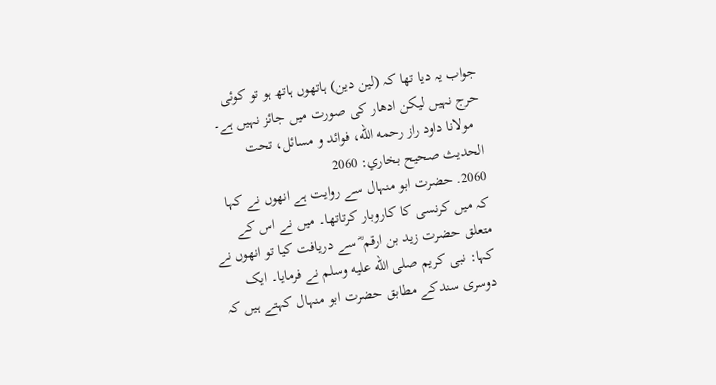جواب یہ دیا تھا کہ (لین دین) ہاتھوں ہاتھ ہو تو کوئی حرج نہیں لیکن ادھار کی صورت میں جائز نہیں ہے۔
  مولانا داود راز رحمه الله، فوائد و مسائل، تحت الحديث صحيح بخاري: 2060
2060. حضرت ابو منہال سے روایت ہے انھوں نے کہا کہ میں کرنسی کا کاروبار کرتاتھا۔ میں نے اس کے متعلق حضرت زید بن ارقم ؓ سے دریافت کیا تو انھوں نے کہا: نبی کریم صلى الله عليه وسلم نے فرمایا۔ ایک دوسری سندکے مطابق حضرت ابو منہال کہتے ہیں کہ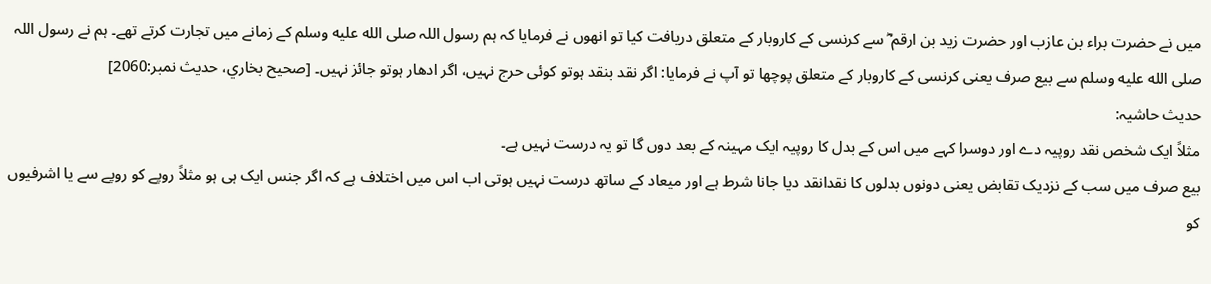میں نے حضرت براء بن عازب اور حضرت زید بن ارقم ؓ سے کرنسی کے کاروبار کے متعلق دریافت کیا تو انھوں نے فرمایا کہ ہم رسول اللہ صلى الله عليه وسلم کے زمانے میں تجارت کرتے تھے۔ ہم نے رسول اللہ صلى الله عليه وسلم سے بیع صرف یعنی کرنسی کے کاروبار کے متعلق پوچھا تو آپ نے فرمایا: اگر نقد بنقد ہوتو کوئی حرج نہیں، اگر ادھار ہوتو جائز نہیں۔ [صحيح بخاري، حديث نمبر:2060]
حدیث حاشیہ:
مثلاً ایک شخص نقد روپیہ دے اور دوسرا کہے میں اس کے بدل کا روپیہ ایک مہینہ کے بعد دوں گا تو یہ درست نہیں ہے۔
بیع صرف میں سب کے نزدیک تقابض یعنی دونوں بدلوں کا نقدانقد دیا جانا شرط ہے اور میعاد کے ساتھ درست نہیں ہوتی اب اس میں اختلاف ہے کہ اگر جنس ایک ہی ہو مثلاً روپے کو روپے سے یا اشرفیوں کو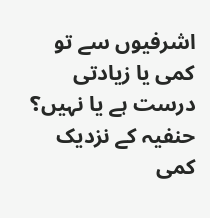اشرفیوں سے تو کمی یا زیادتی درست ہے یا نہیں؟ حنفیہ کے نزدیک کمی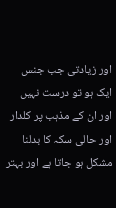اور زیادتی جب جنس ایک ہو تو درست نہیں اور ان کے مذہب پر کلدار اور حالی سکہ کا بدلنا مشکل ہو جاتا ہے اور بہتر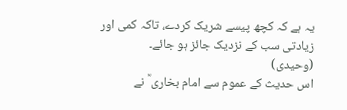یہ ہے کہ کچھ پیسے شریک کردے، تاکہ کمی اور زیادتی سب کے نزدیک جائز ہو جائے۔
(وحیدی)
اس حدیث کے عموم سے امام بخاری ؒ نے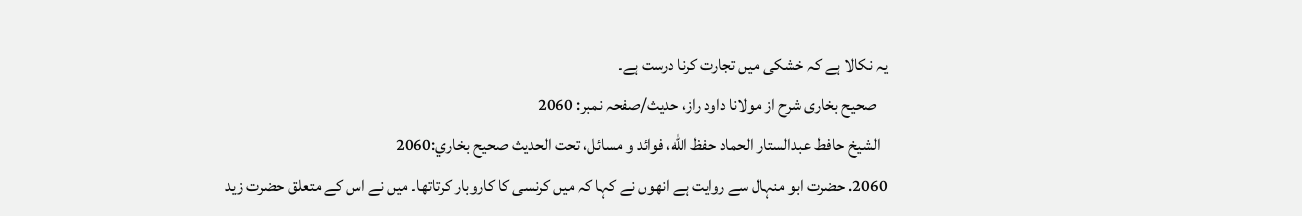یہ نکالا ہے کہ خشکی میں تجارت کرنا درست ہے۔
   صحیح بخاری شرح از مولانا داود راز، حدیث/صفحہ نمبر: 2060
  الشيخ حافط عبدالستار الحماد حفظ الله، فوائد و مسائل، تحت الحديث صحيح بخاري:2060
2060. حضرت ابو منہال سے روایت ہے انھوں نے کہا کہ میں کرنسی کا کاروبار کرتاتھا۔ میں نے اس کے متعلق حضرت زید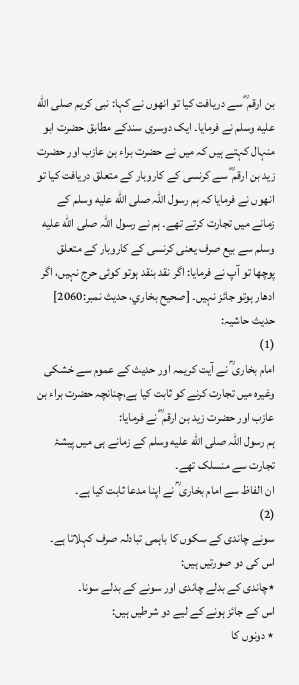بن ارقم ؓ سے دریافت کیا تو انھوں نے کہا: نبی کریم صلى الله عليه وسلم نے فرمایا۔ ایک دوسری سندکے مطابق حضرت ابو منہال کہتے ہیں کہ میں نے حضرت براء بن عازب اور حضرت زید بن ارقم ؓ سے کرنسی کے کاروبار کے متعلق دریافت کیا تو انھوں نے فرمایا کہ ہم رسول اللہ صلى الله عليه وسلم کے زمانے میں تجارت کرتے تھے۔ ہم نے رسول اللہ صلى الله عليه وسلم سے بیع صرف یعنی کرنسی کے کاروبار کے متعلق پوچھا تو آپ نے فرمایا: اگر نقد بنقد ہوتو کوئی حرج نہیں، اگر ادھار ہوتو جائز نہیں۔ [صحيح بخاري، حديث نمبر:2060]
حدیث حاشیہ:
(1)
امام بخاری ؒ نے آیت کریمہ اور حدیث کے عموم سے خشکی وغیرہ میں تجارت کرنے کو ثابت کیا ہے،چنانچہ حضرت براء بن عازب اور حضرت زید بن ارقم ؓ نے فرمایا:
ہم رسول اللہ صلى الله عليه وسلم کے زمانے ہی میں پیشۂ تجارت سے منسلک تھے۔
ان الفاظ سے امام بخاری ؒ نے اپنا مدعا ثابت کیا ہے۔
(2)
سونے چاندی کے سکوں کا باہمی تبادلہ صرف کہلاتا ہے۔
اس کی دو صورتیں ہیں:
٭چاندی کے بدلے چاندی اور سونے کے بدلے سونا۔
اس کے جائز ہونے کے لیے دو شرطیں ہیں:
٭ دونوں کا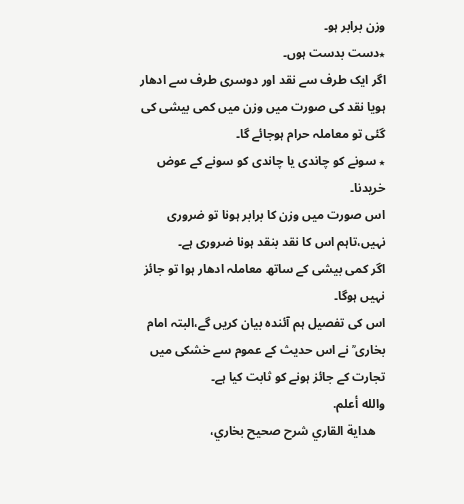وزن برابر ہو۔
٭دست بدست ہوں۔
اگر ایک طرف سے نقد اور دوسری طرف سے ادھار ہویا نقد کی صورت میں وزن میں کمی بیشی کی گئی تو معاملہ حرام ہوجائے گا۔
٭ سونے کو چاندی یا چاندی کو سونے کے عوض خریدنا۔
اس صورت میں وزن کا برابر ہونا تو ضروری نہیں،تاہم اس کا نقد بنقد ہونا ضروری ہے۔
اگر کمی بیشی کے ساتھ معاملہ ادھار ہوا تو جائز نہیں ہوگا۔
اس کی تفصیل ہم آئندہ بیان کریں گے،البتہ امام بخاری ؒ نے اس حدیث کے عموم سے خشکی میں تجارت کے جائز ہونے کو ثابت کیا ہے۔
والله أعلم.
   هداية القاري شرح صحيح بخاري،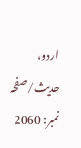اردو، حدیث/صفحہ نمبر: 2060